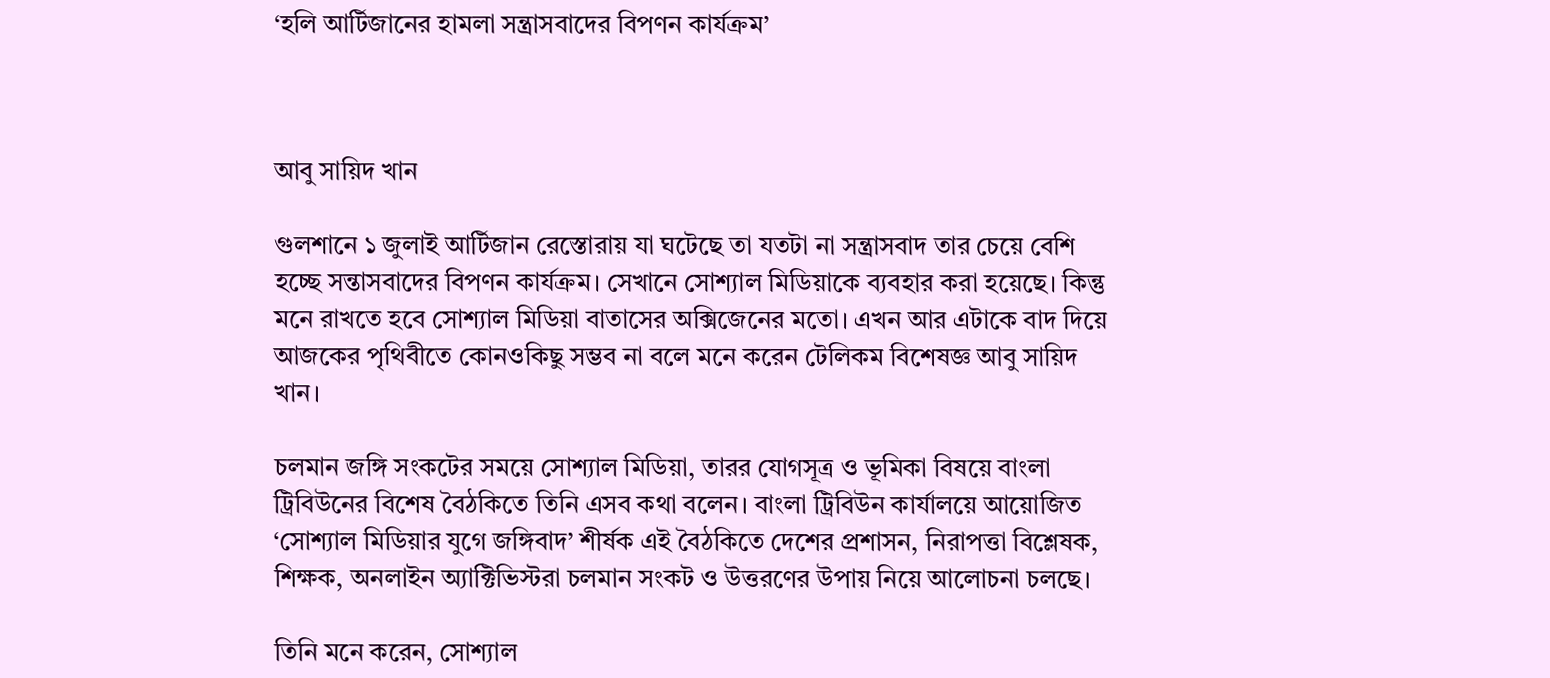‘হলি আর্টিজানের হামলা সন্ত্রাসবাদের বিপণন কার্যক্রম’



আবু সায়িদ খান

গুলশানে ১ জুলাই আর্টিজান রেস্তোরায় যা ঘটেছে তা যতটা না সন্ত্রাসবাদ তার চেয়ে বেশি হচ্ছে সন্তাসবাদের বিপণন কার্যক্রম। সেখানে সোশ্যাল মিডিয়াকে ব্যবহার করা হয়েছে। কিন্তু মনে রাখতে হবে সোশ্যাল মিডিয়া বাতাসের অক্সিজেনের মতো। এখন আর এটাকে বাদ দিয়ে আজকের পৃথিবীতে কোনওকিছু সম্ভব না বলে মনে করেন টেলিকম বিশেষজ্ঞ আবু সায়িদ খান।

চলমান জঙ্গি সংকটের সময়ে সোশ্যাল মিডিয়া, তারর যোগসূত্র ও ভূমিকা বিষয়ে বাংলা ট্রিবিউনের বিশেষ বৈঠকিতে তিনি এসব কথা বলেন। বাংলা ট্রিবিউন কার্যালয়ে আয়োজিত ‘সোশ্যাল মিডিয়ার যুগে জঙ্গিবাদ’ শীর্ষক এই বৈঠকিতে দেশের প্রশাসন, নিরাপত্তা বিশ্লেষক, শিক্ষক, অনলাইন অ্যাক্টিভিস্টরা চলমান সংকট ও উত্তরণের উপায় নিয়ে আলোচনা চলছে।

তিনি মনে করেন, সোশ্যাল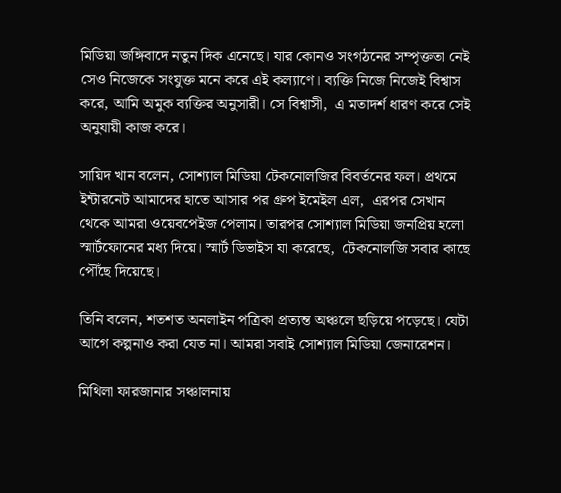মিডিয়া জঙ্গিবাদে নতুন দিক এনেছে। যার কোনও সংগঠনের সম্পৃক্ততা নেই সেও নিজেকে সংযুক্ত মনে করে এই কল্যাণে। ব্যক্তি নিজে নিজেই বিশ্বাস করে, আমি অমুক ব্যক্তির অনুসারী। সে বিশ্বাসী,  এ মতাদর্শ ধারণ করে সেই অনুযায়ী কাজ করে।

সায়িদ খান বলেন, সোশ্যাল মিডিয়া টেকনোলজির বিবর্তনের ফল। প্রথমে ইন্টারনেট আমাদের হাতে আসার পর গ্রুপ ইমেইল এল,  এরপর সেখান থেকে আমরা ওয়েবপেইজ পেলাম। তারপর সোশ্যাল মিডিয়া জনপ্রিয় হলো স্মার্টফোনের মধ্য দিয়ে। স্মার্ট ডিভাইস যা করেছে,  টেকনোলজি সবার কাছে পৌঁছে দিয়েছে।

তিনি বলেন, শতশত অনলাইন পত্রিকা প্রত্যন্ত অঞ্চলে ছড়িয়ে পড়েছে। যেটা আগে কল্পনাও করা যেত না। আমরা সবাই সোশ্যাল মিডিয়া জেনারেশন।

মিথিলা ফারজানার সঞ্চালনায়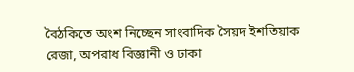বৈঠকিতে অংশ নিচ্ছেন সাংবাদিক সৈয়দ ইশতিয়াক রেজা, অপরাধ বিজ্ঞানী ও ঢাকা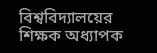বিশ্ববিদ্যালয়ের শিক্ষক অধ্যাপক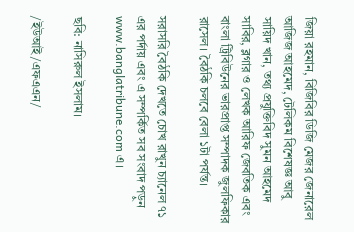জিয়া রহমান, বিজিবির ডিজি মেজর জেনারেল আজিজ আহমেদ, টেলিকম বিশেষজ্ঞ আবু সায়িদ খান, তথ্য প্রযুক্তিবিদ সুমন আহমেদ সাবির, ব্লগার ও লেখক আরিফ জেবতিক এবং বাংলা ট্রিবিউনের ভারপ্রাপ্ত সম্পাদক জুলফিকার রাসেল। বৈঠকি চলবে বেলা ১টা পর্যন্ত।

সরাসরি বৈঠকি দেখতে চোখ রাখুন চ্যানেল ৭১ এর পর্দায় এবং এ সম্পর্কিত সব সংবাদ পড়ুন www.banglatribune.com এ।

ছবি: নাসিরুল ইসলাম।

/ইউআই/এফএএন/